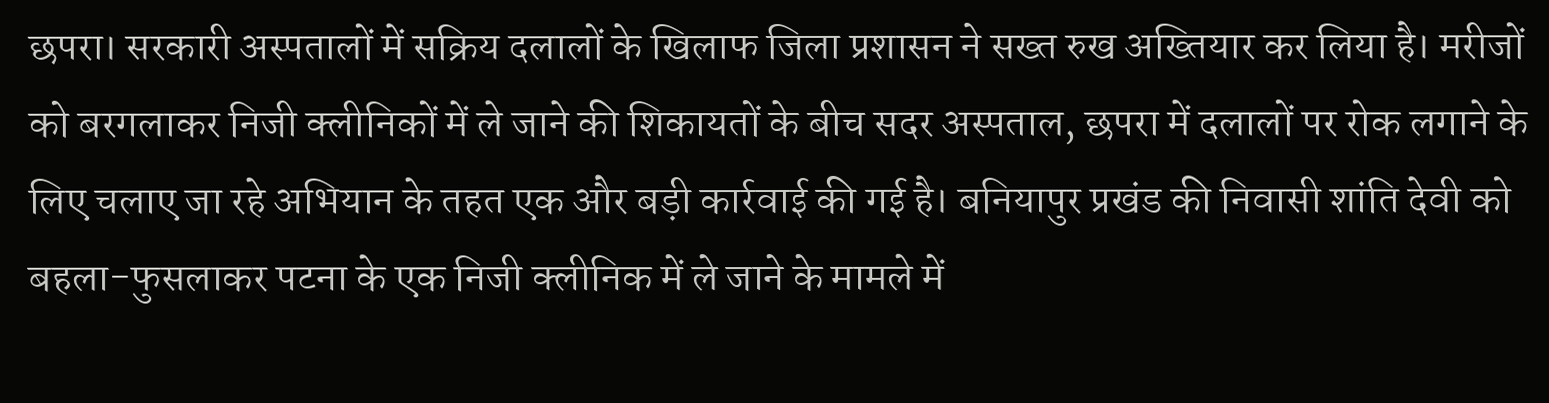छपरा। सरकारी अस्पतालों में सक्रिय दलालों के खिलाफ जिला प्रशासन ने सख्त रुख अख्तियार कर लिया है। मरीजों को बरगलाकर निजी क्लीनिकों में ले जाने की शिकायतों के बीच सदर अस्पताल, छपरा में दलालों पर रोक लगाने के लिए चलाए जा रहे अभियान के तहत एक और बड़ी कार्रवाई की गई है। बनियापुर प्रखंड की निवासी शांति देवी को बहला-फुसलाकर पटना के एक निजी क्लीनिक में ले जाने के मामले में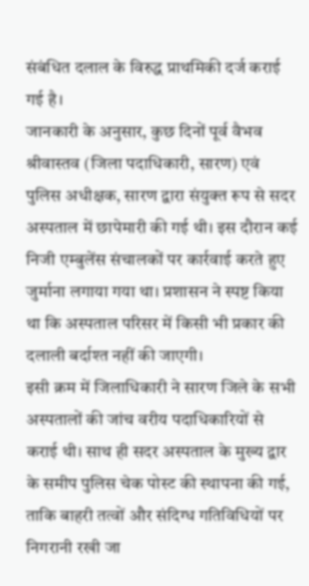संबंधित दलाल के विरुद्ध प्राथमिकी दर्ज कराई गई है।
जानकारी के अनुसार, कुछ दिनों पूर्व वैभव श्रीवास्तव (जिला पदाधिकारी, सारण) एवं पुलिस अधीक्षक, सारण द्वारा संयुक्त रूप से सदर अस्पताल में छापेमारी की गई थी। इस दौरान कई निजी एम्बुलेंस संचालकों पर कार्रवाई करते हुए जुर्माना लगाया गया था। प्रशासन ने स्पष्ट किया था कि अस्पताल परिसर में किसी भी प्रकार की दलाली बर्दाश्त नहीं की जाएगी।
इसी क्रम में जिलाधिकारी ने सारण जिले के सभी अस्पतालों की जांच वरीय पदाधिकारियों से कराई थी। साथ ही सदर अस्पताल के मुख्य द्वार के समीप पुलिस चेक पोस्ट की स्थापना की गई, ताकि बाहरी तत्वों और संदिग्ध गतिविधियों पर निगरानी रखी जा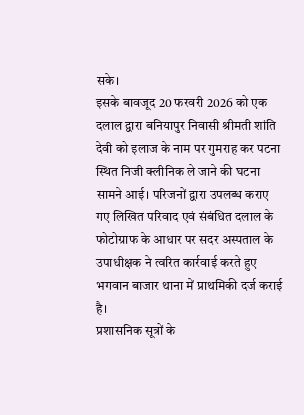सके।
इसके बावजूद 20 फरवरी 2026 को एक दलाल द्वारा बनियापुर निवासी श्रीमती शांति देवी को इलाज के नाम पर गुमराह कर पटना स्थित निजी क्लीनिक ले जाने की घटना सामने आई। परिजनों द्वारा उपलब्ध कराए गए लिखित परिवाद एवं संबंधित दलाल के फोटोग्राफ के आधार पर सदर अस्पताल के उपाधीक्षक ने त्वरित कार्रवाई करते हुए भगवान बाजार थाना में प्राथमिकी दर्ज कराई है।
प्रशासनिक सूत्रों के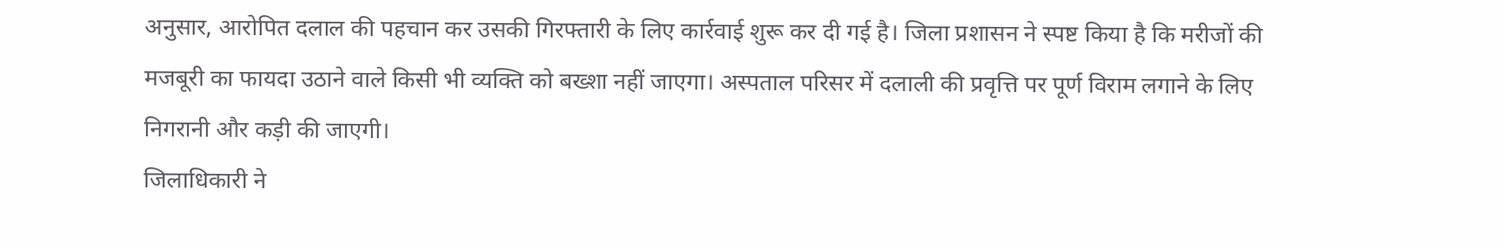अनुसार, आरोपित दलाल की पहचान कर उसकी गिरफ्तारी के लिए कार्रवाई शुरू कर दी गई है। जिला प्रशासन ने स्पष्ट किया है कि मरीजों की मजबूरी का फायदा उठाने वाले किसी भी व्यक्ति को बख्शा नहीं जाएगा। अस्पताल परिसर में दलाली की प्रवृत्ति पर पूर्ण विराम लगाने के लिए निगरानी और कड़ी की जाएगी।
जिलाधिकारी ने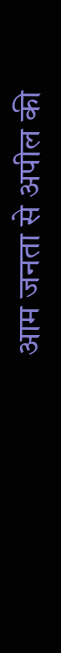आम जनता से अपील की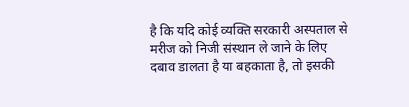है कि यदि कोई व्यक्ति सरकारी अस्पताल से मरीज को निजी संस्थान ले जाने के लिए दबाव डालता है या बहकाता है, तो इसकी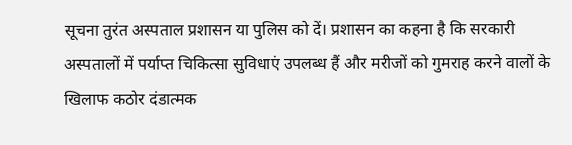सूचना तुरंत अस्पताल प्रशासन या पुलिस को दें। प्रशासन का कहना है कि सरकारी अस्पतालों में पर्याप्त चिकित्सा सुविधाएं उपलब्ध हैं और मरीजों को गुमराह करने वालों के खिलाफ कठोर दंडात्मक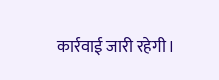कार्रवाई जारी रहेगी।